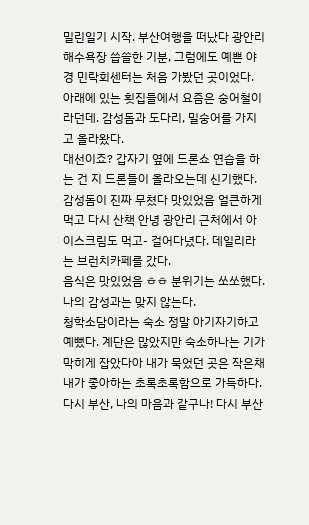밀린일기 시작. 부산여행을 떠났다 광안리 해수욕장 씁쓸한 기분, 그럼에도 예쁜 야경 민락회센터는 처음 가봤던 곳이었다.
아래에 있는 횟집들에서 요즘은 숭어철이라던데. 감성돔과 도다리, 밀숭어를 가지고 올라왔다.
대선이죠? 갑자기 옆에 드론쇼 연습을 하는 건 지 드론들이 올라오는데 신기했다.
감성돔이 진짜 무쳤다 맛있었음 얼큰하게 먹고 다시 산책 안녕 광안리 근처에서 아이스크림도 먹고- 걸어다녔다. 데일리라는 브런치카페를 갔다.
음식은 맛있었음 ㅎㅎ 분위기는 쏘쏘했다. 나의 감성과는 맞지 않는다.
청학소담이라는 숙소 정말 아기자기하고 예뻤다. 계단은 많았지만 숙소하나는 기가 막히게 잡았다아 내가 묵었던 곳은 작은채 내가 좋아하는 초록초록함으로 가득하다.
다시 부산, 나의 마음과 같구나! 다시 부산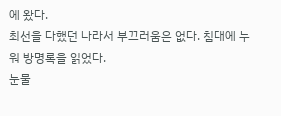에 왔다.
최선을 다했던 나라서 부끄러움은 없다. 침대에 누워 방명록을 읽었다.
눈물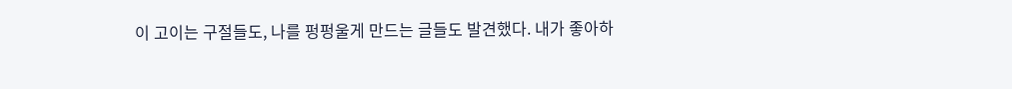이 고이는 구절들도, 나를 펑펑울게 만드는 글들도 발견했다. 내가 좋아하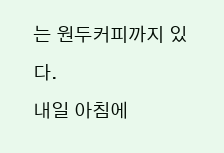는 원두커피까지 있다.
내일 아침에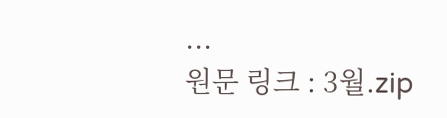...
원문 링크 : 3월.zip